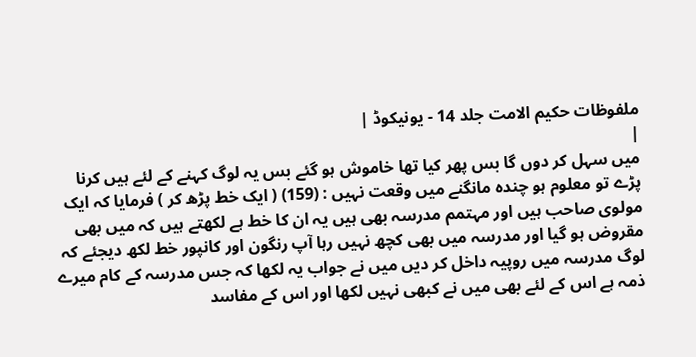ملفوظات حکیم الامت جلد 14 - یونیکوڈ |
|
میں سہل کر دوں گا بس پھر کیا تھا خاموش ہو گئے بس یہ لوگ کہنے کے لئے ہیں کرنا پڑے تو معلوم ہو چندہ مانگنے میں وقعت نہیں : (159) ( ایک خط پڑھ کر ) فرمایا کہ ایک مولوی صاحب ہیں اور مہتمم مدرسہ بھی ہیں یہ ان کا خط ہے لکھتے ہیں کہ میں بھی مقروض ہو گیا اور مدرسہ میں بھی کچھ نہیں رہا آپ رنگون اور کانپور خط لکھ دیجئے کہ لوگ مدرسہ میں روپیہ داخل کر دیں میں نے جواب یہ لکھا کہ جس مدرسہ کے کام میرے ذمہ ہے اس کے لئے بھی میں نے کبھی نہیں لکھا اور اس کے مفاسد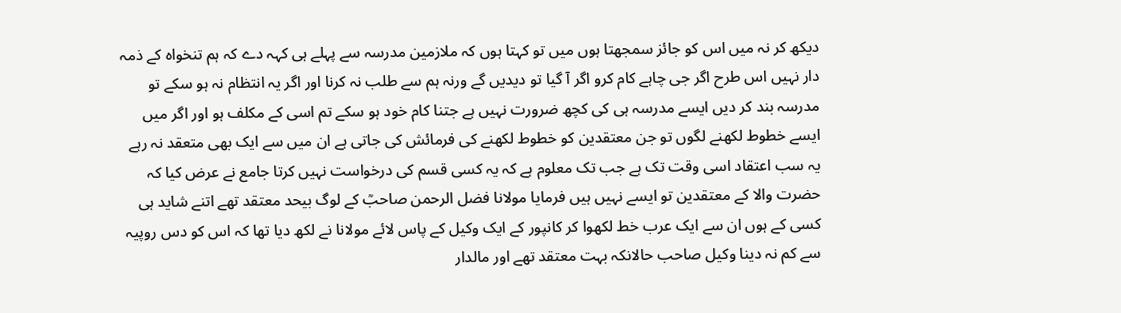دیکھ کر نہ میں اس کو جائز سمجھتا ہوں میں تو کہتا ہوں کہ ملازمین مدرسہ سے پہلے ہی کہہ دے کہ ہم تنخواہ کے ذمہ دار نہیں اس طرح اگر جی چاہے کام کرو اگر آ گیا تو دیدیں گے ورنہ ہم سے طلب نہ کرنا اور اگر یہ انتظام نہ ہو سکے تو مدرسہ بند کر دیں ایسے مدرسہ ہی کی کچھ ضرورت نہیں ہے جتنا کام خود ہو سکے تم اسی کے مکلف ہو اور اگر میں ایسے خطوط لکھنے لگوں تو جن معتقدین کو خطوط لکھنے کی فرمائش کی جاتی ہے ان میں سے ایک بھی متعقد نہ رہے یہ سب اعتقاد اسی وقت تک ہے جب تک معلوم ہے کہ یہ کسی قسم کی درخواست نہیں کرتا جامع نے عرض کیا کہ حضرت والا کے معتقدین تو ایسے نہیں ہیں فرمایا مولانا فضل الرحمن صاحبؒ کے لوگ بیحد معتقد تھے اتنے شاید ہی کسی کے ہوں ان سے ایک عرب خط لکھوا کر کانپور کے ایک وکیل کے پاس لائے مولانا نے لکھ دیا تھا کہ اس کو دس روپیہ سے کم نہ دینا وکیل صاحب حالانکہ بہت معتقد تھے اور مالدار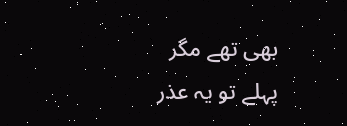بھی تھے مگر پہلے تو یہ عذر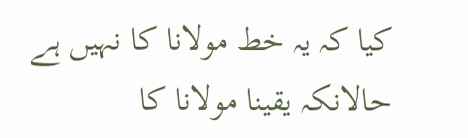کیا کہ یہ خط مولانا کا نہیں ہے حالانکہ یقینا مولانا کا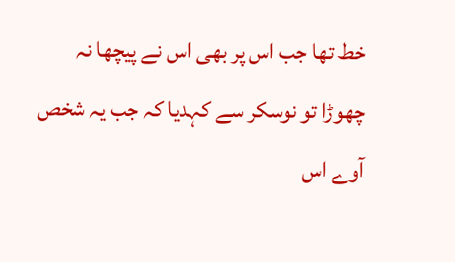خط تھا جب اس پر بھی اس نے پیچھا نہ چھوڑا تو نوسکر سے کہدیا کہ جب یہ شخص آوے اس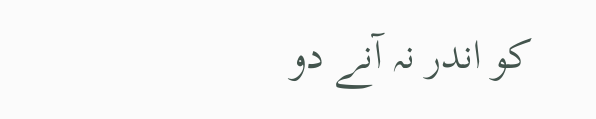کو اندر نہ آنے دو